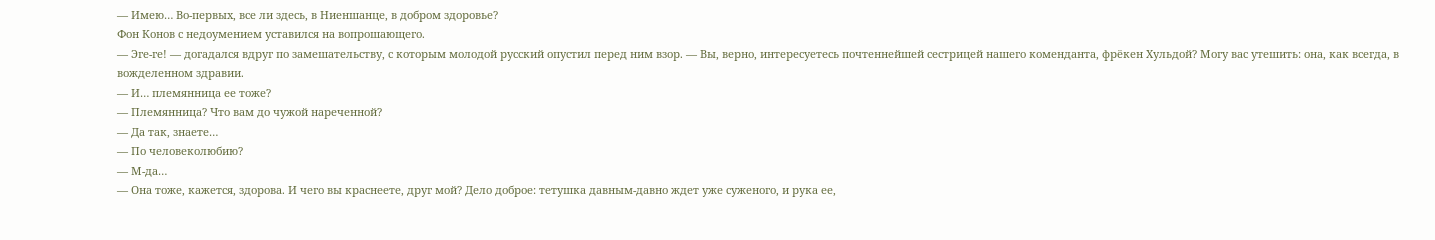— Имею… Во-первых, все ли здесь, в Ниеншанце, в добром здоровье?
Фон Конов с недоумением уставился на вопрошающего.
— Эге-ге! — догадался вдруг по замешательству, с которым молодой русский опустил перед ним взор. — Вы, верно, интересуетесь почтеннейшей сестрицей нашего коменданта, фрёкен Хульдой? Могу вас утешить: она, как всегда, в вожделенном здравии.
— И… племянница ее тоже?
— Племянница? Что вам до чужой нареченной?
— Да так, знаете…
— По человеколюбию?
— М-да…
— Она тоже, кажется, здорова. И чего вы краснеете, друг мой? Дело доброе: тетушка давным-давно ждет уже суженого, и рука ее,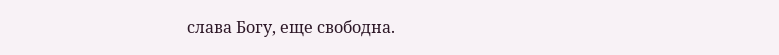слава Богу, еще свободна.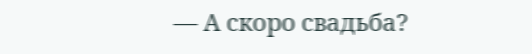— А скоро свадьба?